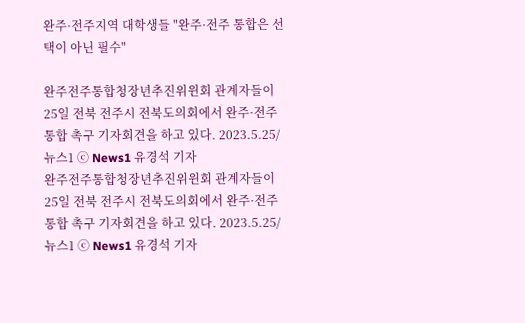완주·전주지역 대학생들 "완주·전주 통합은 선택이 아닌 필수"

완주전주통합청장년추진위윈회 관계자들이 25일 전북 전주시 전북도의회에서 완주·전주 통합 촉구 기자회견을 하고 있다. 2023.5.25/뉴스1 ⓒ News1 유경석 기자
완주전주통합청장년추진위윈회 관계자들이 25일 전북 전주시 전북도의회에서 완주·전주 통합 촉구 기자회견을 하고 있다. 2023.5.25/뉴스1 ⓒ News1 유경석 기자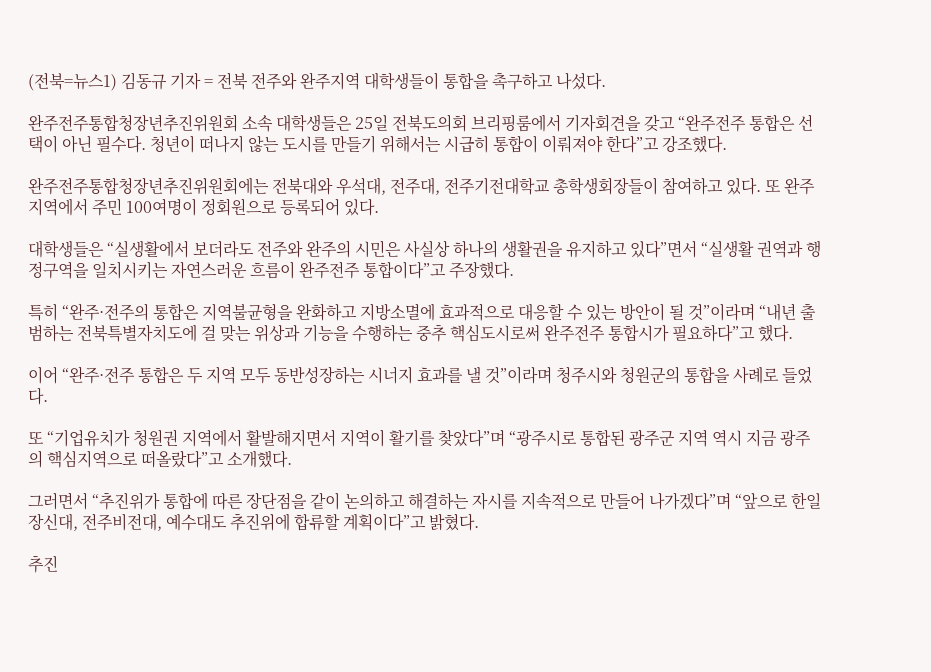(전북=뉴스1) 김동규 기자 = 전북 전주와 완주지역 대학생들이 통합을 촉구하고 나섰다.

완주전주통합청장년추진위원회 소속 대학생들은 25일 전북도의회 브리핑룸에서 기자회견을 갖고 “완주전주 통합은 선택이 아닌 필수다. 청년이 떠나지 않는 도시를 만들기 위해서는 시급히 통합이 이뤄져야 한다”고 강조했다.

완주전주통합청장년추진위원회에는 전북대와 우석대, 전주대, 전주기전대학교 총학생회장들이 참여하고 있다. 또 완주지역에서 주민 100여명이 정회원으로 등록되어 있다.

대학생들은 “실생활에서 보더라도 전주와 완주의 시민은 사실상 하나의 생활권을 유지하고 있다”면서 “실생활 권역과 행정구역을 일치시키는 자연스러운 흐름이 완주전주 통합이다”고 주장했다.

특히 “완주·전주의 통합은 지역불균형을 완화하고 지방소멸에 효과적으로 대응할 수 있는 방안이 될 것”이라며 “내년 출범하는 전북특별자치도에 걸 맞는 위상과 기능을 수행하는 중추 핵심도시로써 완주전주 통합시가 필요하다”고 했다.

이어 “완주·전주 통합은 두 지역 모두 동반성장하는 시너지 효과를 낼 것”이라며 청주시와 청원군의 통합을 사례로 들었다.

또 “기업유치가 청원권 지역에서 활발해지면서 지역이 활기를 찾았다”며 “광주시로 통합된 광주군 지역 역시 지금 광주의 핵심지역으로 떠올랐다”고 소개했다.

그러면서 “추진위가 통합에 따른 장단점을 같이 논의하고 해결하는 자시를 지속적으로 만들어 나가겠다”며 “앞으로 한일장신대, 전주비전대, 예수대도 추진위에 합류할 계획이다”고 밝혔다.

추진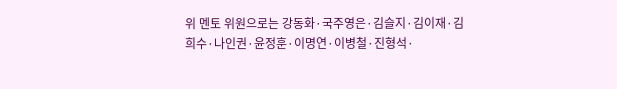위 멘토 위원으로는 강동화·국주영은·김슬지·김이재·김희수·나인권·윤정훈·이명연·이병철·진형석·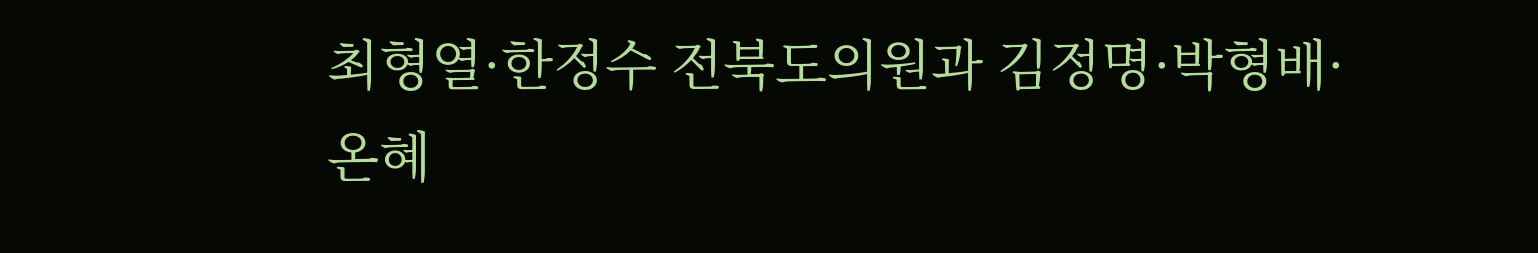최형열·한정수 전북도의원과 김정명·박형배·온혜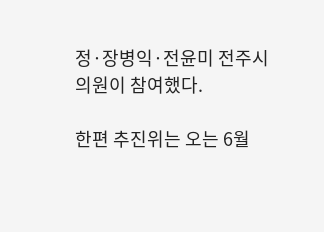정·장병익·전윤미 전주시의원이 참여했다.

한편 추진위는 오는 6월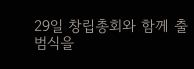29일 창립총회와 함께 출범식을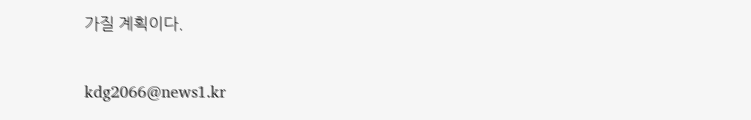가질 계획이다.

kdg2066@news1.kr